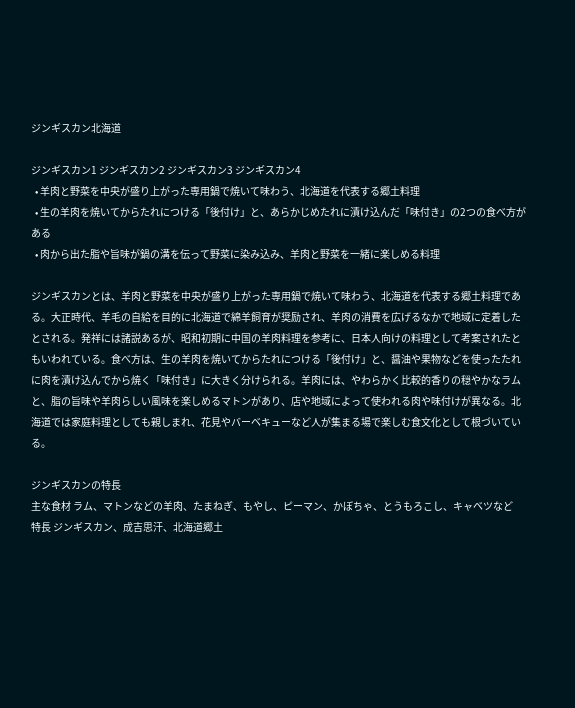ジンギスカン北海道

ジンギスカン1 ジンギスカン2 ジンギスカン3 ジンギスカン4
  • 羊肉と野菜を中央が盛り上がった専用鍋で焼いて味わう、北海道を代表する郷土料理
  • 生の羊肉を焼いてからたれにつける「後付け」と、あらかじめたれに漬け込んだ「味付き」の2つの食べ方がある
  • 肉から出た脂や旨味が鍋の溝を伝って野菜に染み込み、羊肉と野菜を一緒に楽しめる料理

ジンギスカンとは、羊肉と野菜を中央が盛り上がった専用鍋で焼いて味わう、北海道を代表する郷土料理である。大正時代、羊毛の自給を目的に北海道で綿羊飼育が奨励され、羊肉の消費を広げるなかで地域に定着したとされる。発祥には諸説あるが、昭和初期に中国の羊肉料理を参考に、日本人向けの料理として考案されたともいわれている。食べ方は、生の羊肉を焼いてからたれにつける「後付け」と、醤油や果物などを使ったたれに肉を漬け込んでから焼く「味付き」に大きく分けられる。羊肉には、やわらかく比較的香りの穏やかなラムと、脂の旨味や羊肉らしい風味を楽しめるマトンがあり、店や地域によって使われる肉や味付けが異なる。北海道では家庭料理としても親しまれ、花見やバーベキューなど人が集まる場で楽しむ食文化として根づいている。

ジンギスカンの特長
主な食材 ラム、マトンなどの羊肉、たまねぎ、もやし、ピーマン、かぼちゃ、とうもろこし、キャベツなど
特長 ジンギスカン、成吉思汗、北海道郷土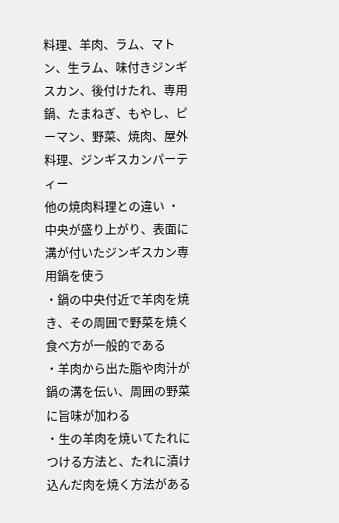料理、羊肉、ラム、マトン、生ラム、味付きジンギスカン、後付けたれ、専用鍋、たまねぎ、もやし、ピーマン、野菜、焼肉、屋外料理、ジンギスカンパーティー
他の焼肉料理との違い ・中央が盛り上がり、表面に溝が付いたジンギスカン専用鍋を使う
・鍋の中央付近で羊肉を焼き、その周囲で野菜を焼く食べ方が一般的である
・羊肉から出た脂や肉汁が鍋の溝を伝い、周囲の野菜に旨味が加わる
・生の羊肉を焼いてたれにつける方法と、たれに漬け込んだ肉を焼く方法がある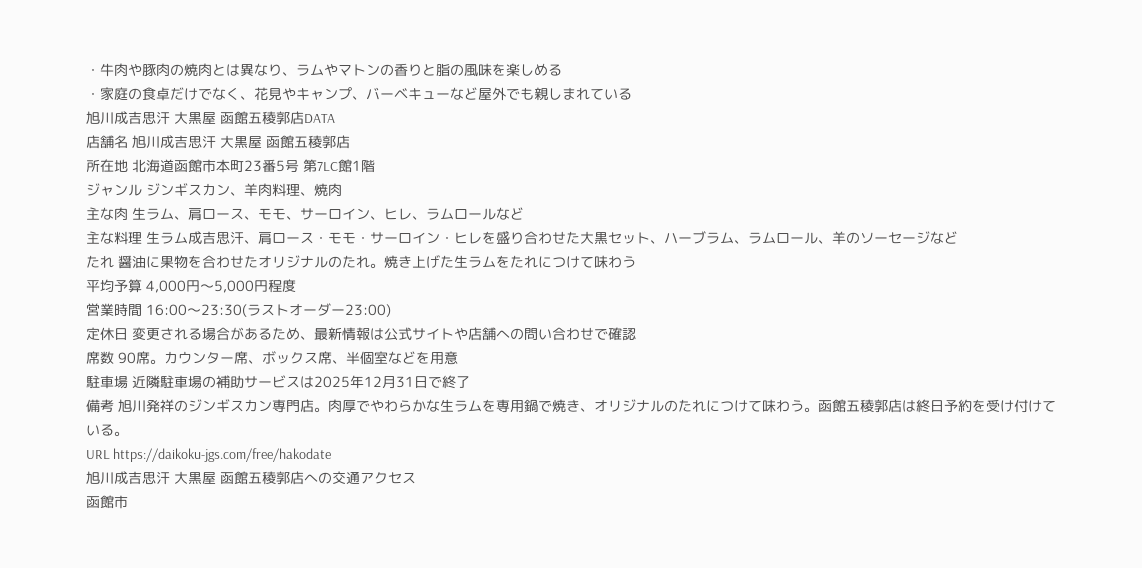・牛肉や豚肉の焼肉とは異なり、ラムやマトンの香りと脂の風味を楽しめる
・家庭の食卓だけでなく、花見やキャンプ、バーベキューなど屋外でも親しまれている
旭川成吉思汗 大黒屋 函館五稜郭店DATA
店舗名 旭川成吉思汗 大黒屋 函館五稜郭店
所在地 北海道函館市本町23番5号 第7LC館1階
ジャンル ジンギスカン、羊肉料理、焼肉
主な肉 生ラム、肩ロース、モモ、サーロイン、ヒレ、ラムロールなど
主な料理 生ラム成吉思汗、肩ロース・モモ・サーロイン・ヒレを盛り合わせた大黒セット、ハーブラム、ラムロール、羊のソーセージなど
たれ 醤油に果物を合わせたオリジナルのたれ。焼き上げた生ラムをたれにつけて味わう
平均予算 4,000円〜5,000円程度
営業時間 16:00〜23:30(ラストオーダー23:00)
定休日 変更される場合があるため、最新情報は公式サイトや店舗への問い合わせで確認
席数 90席。カウンター席、ボックス席、半個室などを用意
駐車場 近隣駐車場の補助サービスは2025年12月31日で終了
備考 旭川発祥のジンギスカン専門店。肉厚でやわらかな生ラムを専用鍋で焼き、オリジナルのたれにつけて味わう。函館五稜郭店は終日予約を受け付けている。
URL https://daikoku-jgs.com/free/hakodate
旭川成吉思汗 大黒屋 函館五稜郭店への交通アクセス
函館市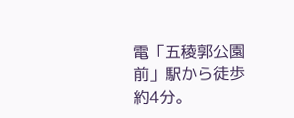電「五稜郭公園前」駅から徒歩約4分。